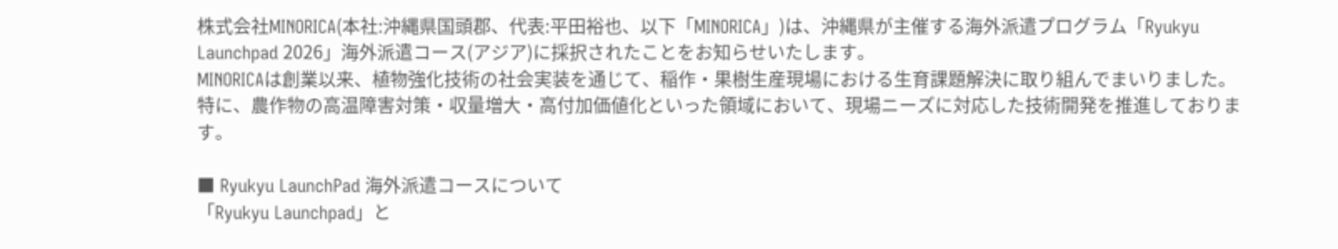株式会社MINORICA(本社:沖縄県国頭郡、代表:平田裕也、以下「MINORICA」)は、沖縄県が主催する海外派遣プログラム「Ryukyu Launchpad 2026」海外派遣コース(アジア)に採択されたことをお知らせいたします。
MINORICAは創業以来、植物強化技術の社会実装を通じて、稲作・果樹生産現場における生育課題解決に取り組んでまいりました。特に、農作物の高温障害対策・収量増大・高付加価値化といった領域において、現場ニーズに対応した技術開発を推進しております。

■ Ryukyu LaunchPad 海外派遣コースについて
「Ryukyu Launchpad」と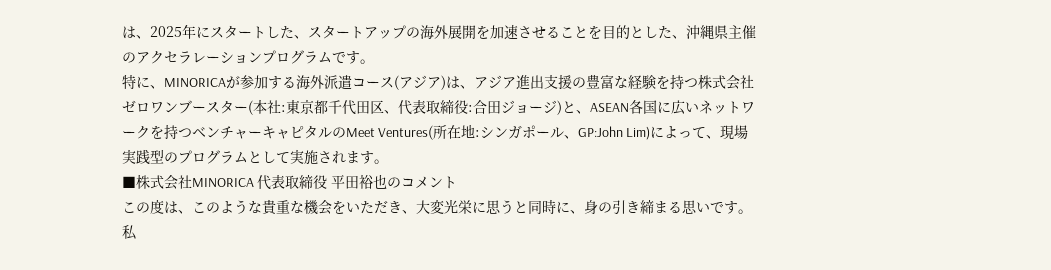は、2025年にスタートした、スタートアップの海外展開を加速させることを目的とした、沖縄県主催のアクセラレーションプログラムです。
特に、MINORICAが参加する海外派遣コース(アジア)は、アジア進出支援の豊富な経験を持つ株式会社ゼロワンブースター(本社:東京都千代田区、代表取締役:合田ジョージ)と、ASEAN各国に広いネットワークを持つベンチャーキャピタルのMeet Ventures(所在地:シンガポール、GP:John Lim)によって、現場実践型のプログラムとして実施されます。
■株式会社MINORICA 代表取締役 平田裕也のコメント
この度は、このような貴重な機会をいただき、大変光栄に思うと同時に、身の引き締まる思いです。私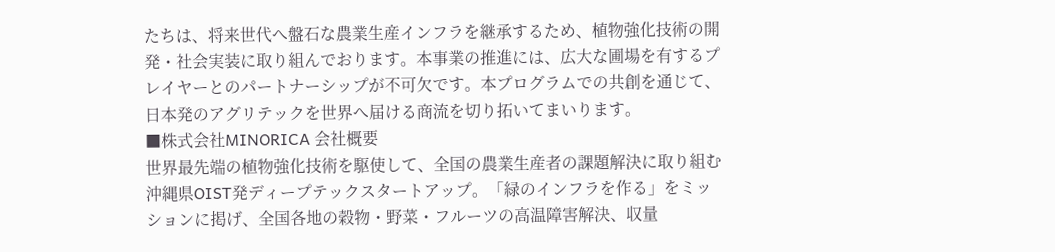たちは、将来世代へ盤石な農業生産インフラを継承するため、植物強化技術の開発・社会実装に取り組んでおります。本事業の推進には、広大な圃場を有するプレイヤーとのパートナーシップが不可欠です。本プログラムでの共創を通じて、日本発のアグリテックを世界へ届ける商流を切り拓いてまいります。
■株式会社MINORICA 会社概要
世界最先端の植物強化技術を駆使して、全国の農業生産者の課題解決に取り組む沖縄県OIST発ディープテックスタートアップ。「緑のインフラを作る」をミッションに掲げ、全国各地の穀物・野菜・フルーツの高温障害解決、収量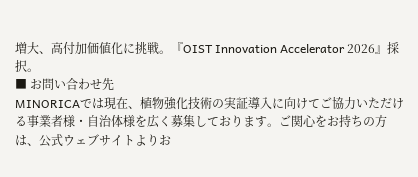増大、高付加価値化に挑戦。『OIST Innovation Accelerator 2026』採択。
■ お問い合わせ先
MINORICAでは現在、植物強化技術の実証導入に向けてご協力いただける事業者様・自治体様を広く募集しております。ご関心をお持ちの方は、公式ウェブサイトよりお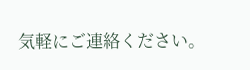気軽にご連絡ください。